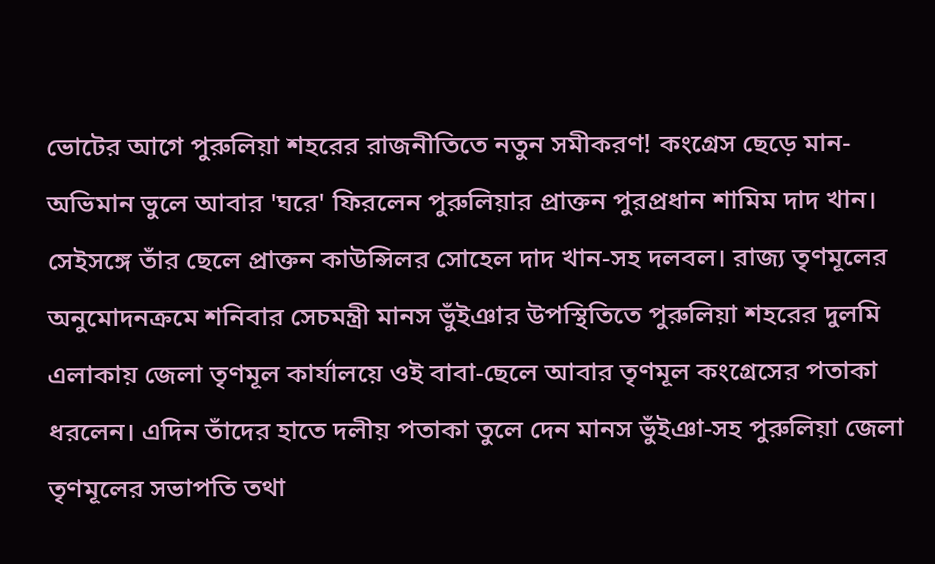ভোটের আগে পুরুলিয়া শহরের রাজনীতিতে নতুন সমীকরণ! কংগ্রেস ছেড়ে মান-অভিমান ভুলে আবার 'ঘরে' ফিরলেন পুরুলিয়ার প্রাক্তন পুরপ্রধান শামিম দাদ খান। সেইসঙ্গে তাঁর ছেলে প্রাক্তন কাউন্সিলর সোহেল দাদ খান-সহ দলবল। রাজ্য তৃণমূলের অনুমোদনক্রমে শনিবার সেচমন্ত্রী মানস ভুঁইঞার উপস্থিতিতে পুরুলিয়া শহরের দুলমি এলাকায় জেলা তৃণমূল কার্যালয়ে ওই বাবা-ছেলে আবার তৃণমূল কংগ্রেসের পতাকা ধরলেন। এদিন তাঁদের হাতে দলীয় পতাকা তুলে দেন মানস ভুঁইঞা-সহ পুরুলিয়া জেলা তৃণমূলের সভাপতি তথা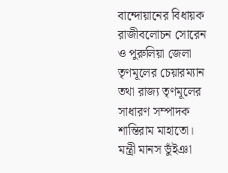বান্দোয়ানের বিধায়ক রাজীবলোচন সোরেন ও পুরুলিয়া জেলা তৃণমূলের চেয়ারম্যান তথা রাজ্য তৃণমূলের সাধারণ সম্পাদক শান্তিরাম মাহাতো।
মন্ত্রী মানস ভুঁইঞা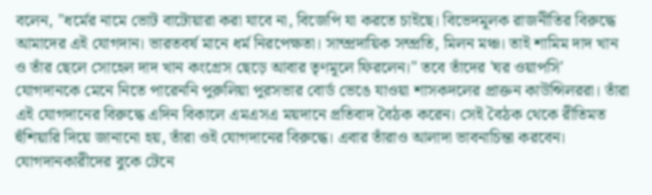বলেন, "ধর্মের নামে ভোট বাটোয়ারা করা যাবে না, বিজেপি যা করতে চাইছে। বিভেদমূলক রাজনীতির বিরুদ্ধে আমাদের এই যোগদান। ভারতবর্ষ মানে ধর্ম নিরপেক্ষতা। সাম্প্রদায়িক সম্প্রতি, মিলন মঞ্চ। তাই শামিম দাদ খান ও তাঁর ছেলে সোহেল দাদ খান কংগ্রেস ছেড়ে আবার তৃণমূলে ফিরলেন।" তবে তাঁদের 'ঘর ওয়াপসি' যোগদানকে মেনে নিতে পারেননি পুরুলিয়া পুরসভার বোর্ড ভেঙে যাওয়া শাসকদলের প্রাক্তন কাউন্সিলররা। তাঁরা এই যোগদানের বিরুদ্ধে এদিন বিকালে এমএসএ ময়দানে প্রতিবাদ বৈঠক করেন। সেই বৈঠক থেকে রীতিমত হুঁশিয়ারি দিয়ে জানানো হয়, তাঁরা ওই যোগদানের বিরুদ্ধে। এবার তাঁরাও আলাদা ভাবনাচিন্তা করবেন।
যোগদানকারীদের বুকে টেনে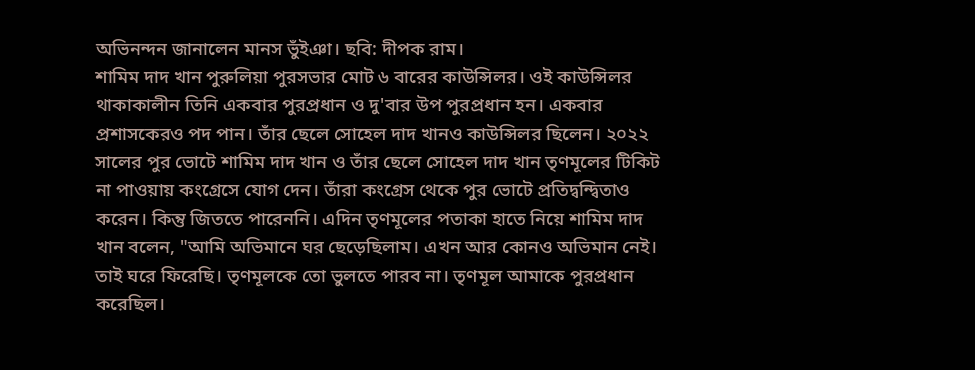অভিনন্দন জানালেন মানস ভুঁইঞা। ছবি: দীপক রাম।
শামিম দাদ খান পুরুলিয়া পুরসভার মোট ৬ বারের কাউন্সিলর। ওই কাউন্সিলর থাকাকালীন তিনি একবার পুরপ্রধান ও দু'বার উপ পুরপ্রধান হন। একবার প্রশাসকেরও পদ পান। তাঁর ছেলে সোহেল দাদ খানও কাউন্সিলর ছিলেন। ২০২২ সালের পুর ভোটে শামিম দাদ খান ও তাঁর ছেলে সোহেল দাদ খান তৃণমূলের টিকিট না পাওয়ায় কংগ্রেসে যোগ দেন। তাঁরা কংগ্রেস থেকে পুর ভোটে প্রতিদ্বন্দ্বিতাও করেন। কিন্তু জিততে পারেননি। এদিন তৃণমূলের পতাকা হাতে নিয়ে শামিম দাদ খান বলেন, "আমি অভিমানে ঘর ছেড়েছিলাম। এখন আর কোনও অভিমান নেই। তাই ঘরে ফিরেছি। তৃণমূলকে তো ভুলতে পারব না। তৃণমূল আমাকে পুরপ্রধান করেছিল।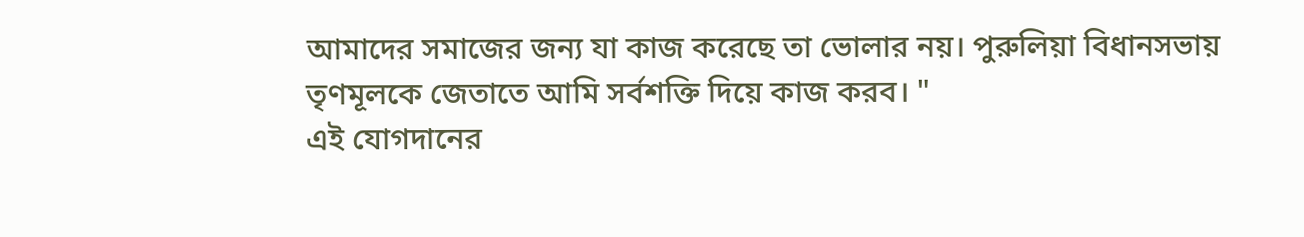আমাদের সমাজের জন্য যা কাজ করেছে তা ভোলার নয়। পুরুলিয়া বিধানসভায় তৃণমূলকে জেতাতে আমি সর্বশক্তি দিয়ে কাজ করব। "
এই যোগদানের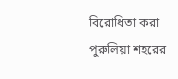বিরোধিতা করা পুরুলিয়া শহরের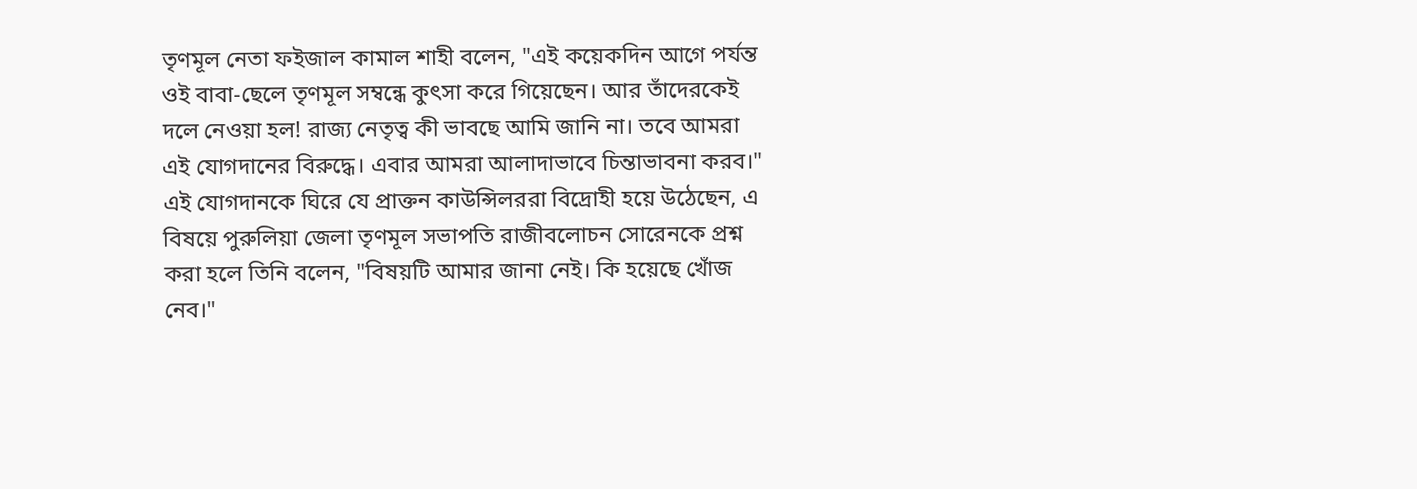তৃণমূল নেতা ফইজাল কামাল শাহী বলেন, "এই কয়েকদিন আগে পর্যন্ত ওই বাবা-ছেলে তৃণমূল সম্বন্ধে কুৎসা করে গিয়েছেন। আর তাঁদেরকেই দলে নেওয়া হল! রাজ্য নেতৃত্ব কী ভাবছে আমি জানি না। তবে আমরা এই যোগদানের বিরুদ্ধে। এবার আমরা আলাদাভাবে চিন্তাভাবনা করব।" এই যোগদানকে ঘিরে যে প্রাক্তন কাউন্সিলররা বিদ্রোহী হয়ে উঠেছেন, এ বিষয়ে পুরুলিয়া জেলা তৃণমূল সভাপতি রাজীবলোচন সোরেনকে প্রশ্ন করা হলে তিনি বলেন, "বিষয়টি আমার জানা নেই। কি হয়েছে খোঁজ নেব।"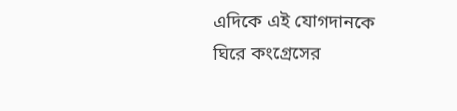এদিকে এই যোগদানকে ঘিরে কংগ্রেসের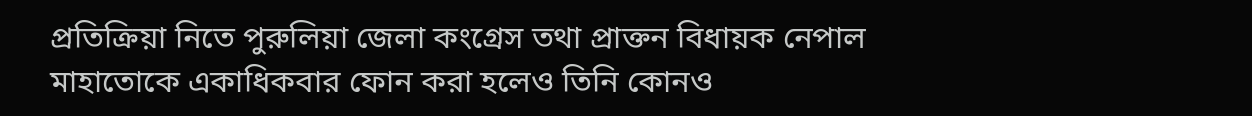প্রতিক্রিয়া নিতে পুরুলিয়া জেলা কংগ্রেস তথা প্রাক্তন বিধায়ক নেপাল মাহাতোকে একাধিকবার ফোন করা হলেও তিনি কোনও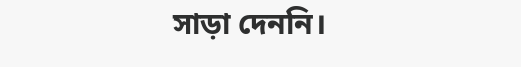সাড়া দেননি।